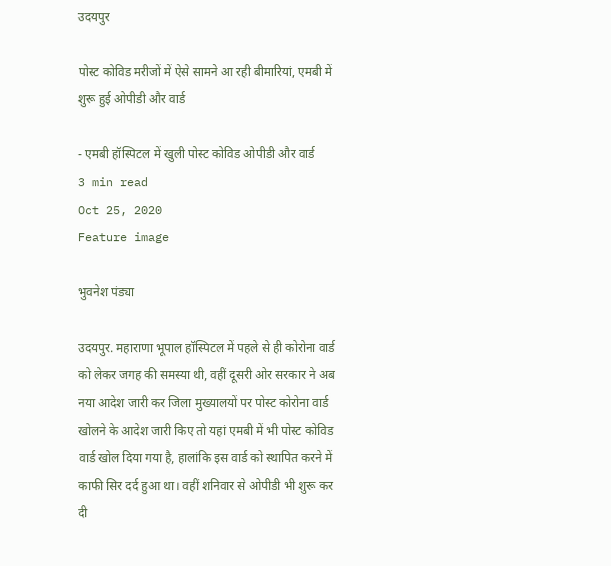उदयपुर

पोस्ट कोविड मरीजों में ऐसे सामने आ रही बीमारियां, एमबी में शुरू हुई ओपीडी और वार्ड

- एमबी हॉस्पिटल में खुली पोस्ट कोविड ओपीडी और वार्ड
3 min read
Oct 25, 2020
Feature image

भुवनेश पंड्या

उदयपुर. महाराणा भूपाल हॉस्पिटल में पहले से ही कोरोना वार्ड को लेकर जगह की समस्या थी, वहीं दूसरी ओर सरकार ने अब नया आदेश जारी कर जिला मुख्यालयों पर पोस्ट कोरोना वार्ड खोलने के आदेश जारी किए तो यहां एमबी में भी पोस्ट कोविड वार्ड खोल दिया गया है, हालांकि इस वार्ड को स्थापित करने में काफी सिर दर्द हुआ था। वहीं शनिवार से ओपीडी भी शुरू कर दी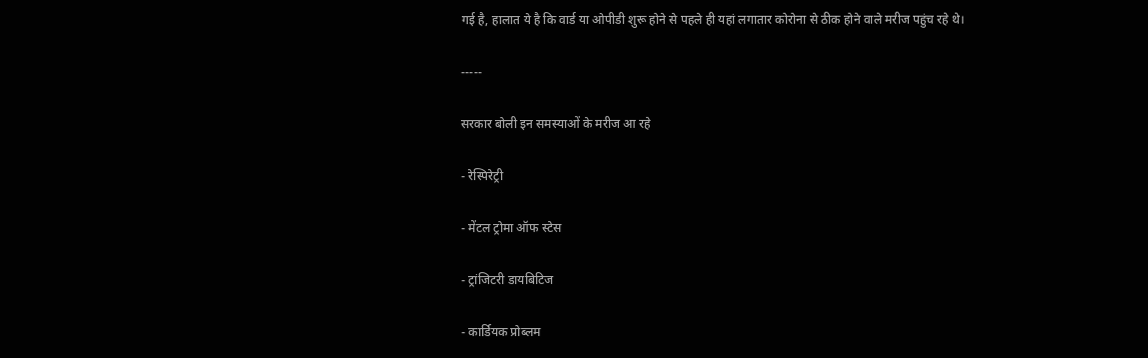गई है, हालात ये है कि वार्ड या ओपीडी शुरू होने से पहले ही यहां लगातार कोरोना से ठीक होने वाले मरीज पहुंच रहे थे।

-----

सरकार बोली इन समस्याओं के मरीज आ रहे

- रेस्पिरेट्री

- मेंटल ट्रोमा ऑफ स्टेस

- ट्रांजिटरी डायबिटिज

- कार्डियक प्रोब्लम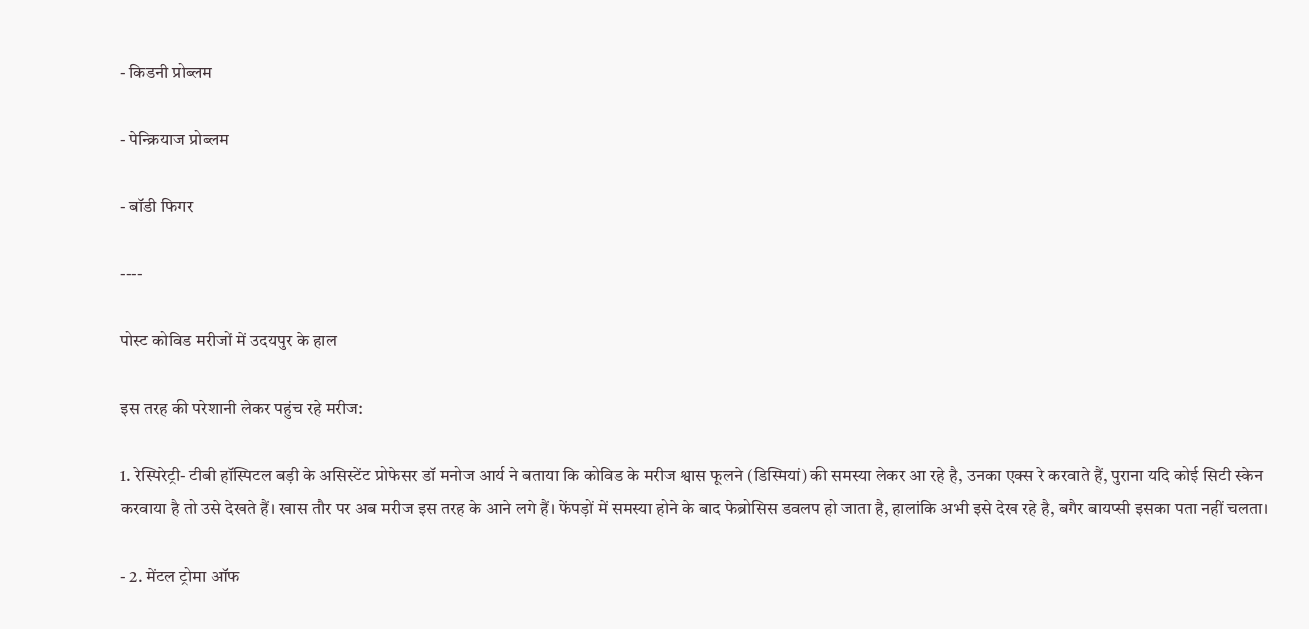- किडनी प्रोब्लम

- पेन्क्रियाज प्रोब्लम

- बॉडी फिगर

----

पोस्ट कोविड मरीजों में उदयपुर के हाल

इस तरह की परेशानी लेकर पहुंच रहे मरीज:

1. रेस्पिरेट्री- टीबी हॉस्पिटल बड़ी के असिस्टेंट प्रोफेसर डॉ मनोज आर्य ने बताया कि कोविड के मरीज श्वास फूलने (डिस्मियां) की समस्या लेकर आ रहे है, उनका एक्स रे करवाते हैं, पुराना यदि कोई सिटी स्केन करवाया है तो उसे देखते हैं। खास तौर पर अब मरीज इस तरह के आने लगे हैं। फेंपड़ों में समस्या होने के बाद फेब्रोसिस डवलप हो जाता है, हालांकि अभी इसे देख रहे है, बगैर बायप्सी इसका पता नहीं चलता।

- 2. मेंटल ट्रोमा ऑफ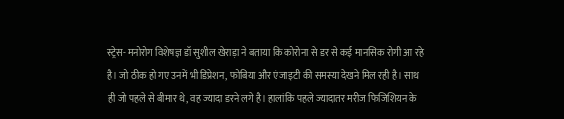स्ट्रेस- मनोरोग विशेषज्ञ डॉ सुशील खेराड़ा ने बताया कि कोरोना से डर से कई मानसिक रोगी आ रहे है। जो ठीक हो गए उनमें भी डिप्रेशन, फोबिया और एंजाइटी की समस्या देखने मिल रही है। साथ ही जो पहले से बीमार थे, वह ज्यादा डरने लगे है। हालांकि पहले ज्यादातर मरीज फिजिशियन के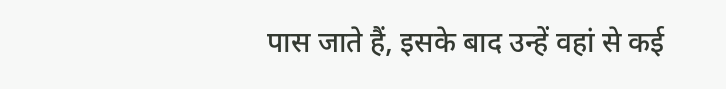पास जाते हैं, इसके बाद उन्हें वहां से कई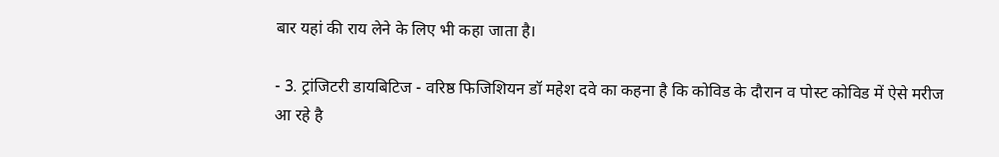बार यहां की राय लेने के लिए भी कहा जाता है।

- 3. ट्रांजिटरी डायबिटिज - वरिष्ठ फिजिशियन डॉ महेश दवे का कहना है कि कोविड के दौरान व पोस्ट कोविड में ऐसे मरीज आ रहे है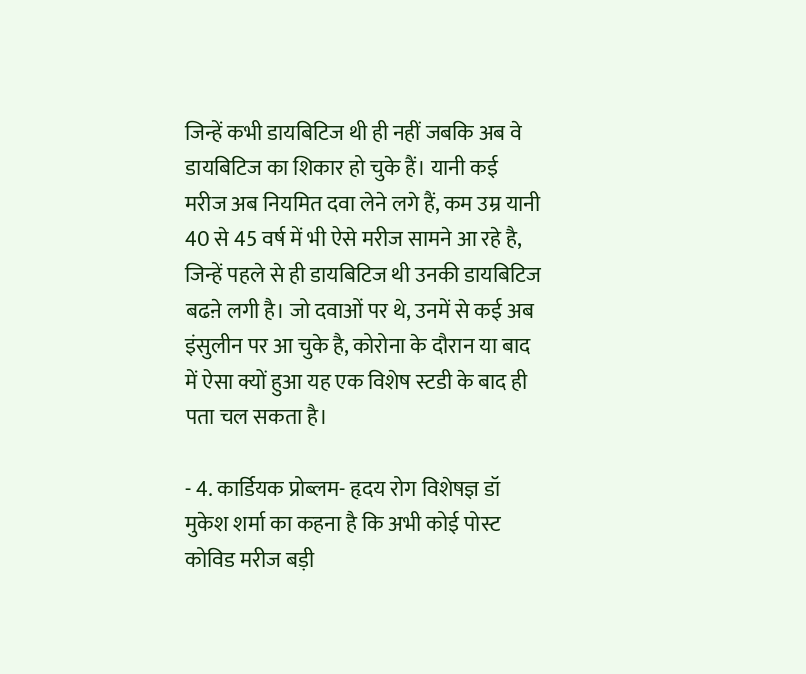जिन्हें कभी डायबिटिज थी ही नहीं जबकि अब वे डायबिटिज का शिकार हो चुके हैं। यानी कई मरीज अब नियमित दवा लेने लगे हैं, कम उम्र यानी 40 से 45 वर्ष में भी ऐसे मरीज सामने आ रहे है, जिन्हें पहले से ही डायबिटिज थी उनकी डायबिटिज बढऩे लगी है। जो दवाओं पर थे, उनमें से कई अब इंसुलीन पर आ चुके है, कोरोना के दौरान या बाद में ऐसा क्यों हुआ यह एक विशेष स्टडी के बाद ही पता चल सकता है।

- 4. कार्डियक प्रोब्लम- हृदय रोग विशेषज्ञ डॉ मुकेश शर्मा का कहना है कि अभी कोई पोस्ट कोविड मरीज बड़ी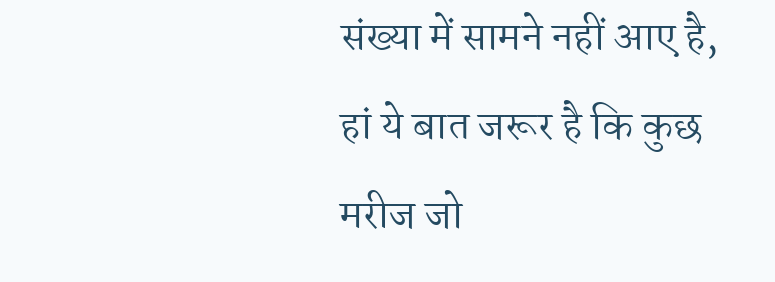संख्या में सामने नहीं आए है, हां ये बात जरूर है कि कुछ मरीज जो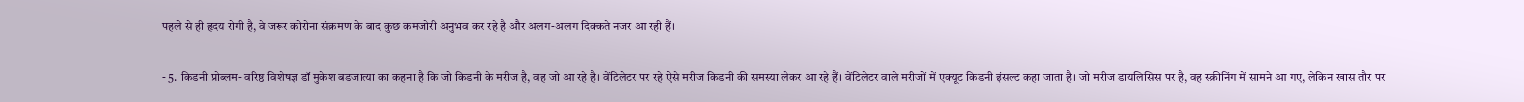पहले से ही हृदय रोगी है, वे जरूर कोरोना संक्रमण के बाद कुछ कमजोरी अनुभव कर रहे है और अलग-अलग दिक्कते नजर आ रही हैं।

- 5. किडनी प्रोब्लम- वरिष्ठ विशेषज्ञ डॉ मुकेश बडजात्या का कहना है कि जो किडनी के मरीज है, वह जो आ रहे है। वेंटिलेटर पर रहे ऐसे मरीज किडनी की समस्या लेकर आ रहे हैं। वेंटिलेटर वाले मरीजों में एक्यूट किडनी इंसल्ट कहा जाता है। जो मरीज डायलिसिस पर है, वह स्क्रीनिंग में सामने आ गए, लेकिन खास तौर पर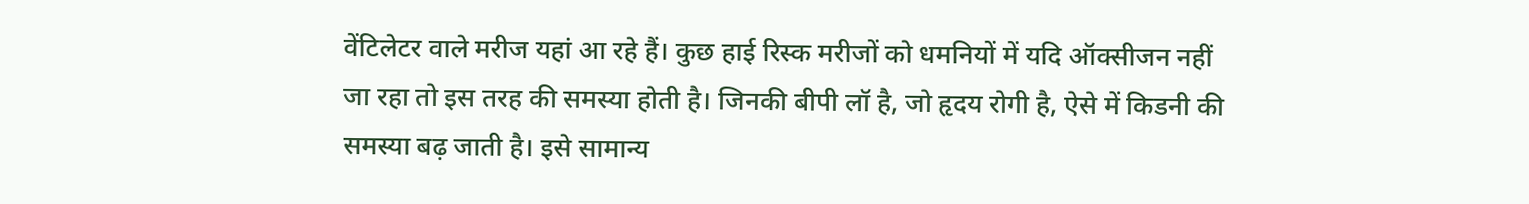वेंटिलेटर वाले मरीज यहां आ रहे हैं। कुछ हाई रिस्क मरीजों को धमनियों में यदि ऑक्सीजन नहीं जा रहा तो इस तरह की समस्या होती है। जिनकी बीपी लॉ है, जो हृदय रोगी है, ऐसे में किडनी की समस्या बढ़ जाती है। इसे सामान्य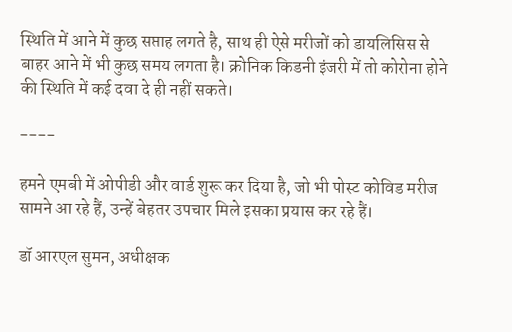स्थिति में आने में कुछ सप्ताह लगते है, साथ ही ऐसे मरीजों को डायलिसिस से बाहर आने में भी कुछ समय लगता है। क्रोनिक किडनी इंजरी में तो कोरोना होने की स्थिति में कई दवा दे ही नहीं सकते।

----

हमने एमबी में ओपीडी और वार्ड शुरू कर दिया है, जो भी पोस्ट कोविड मरीज सामने आ रहे हैं, उन्हें बेहतर उपचार मिले इसका प्रयास कर रहे हैं।

डॉ आरएल सुमन, अधीक्षक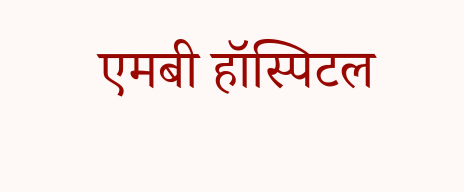एमबी हॉस्पिटल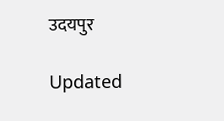उदयपुर

Updated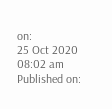on:
25 Oct 2020 08:02 am
Published on: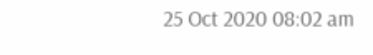25 Oct 2020 08:02 am